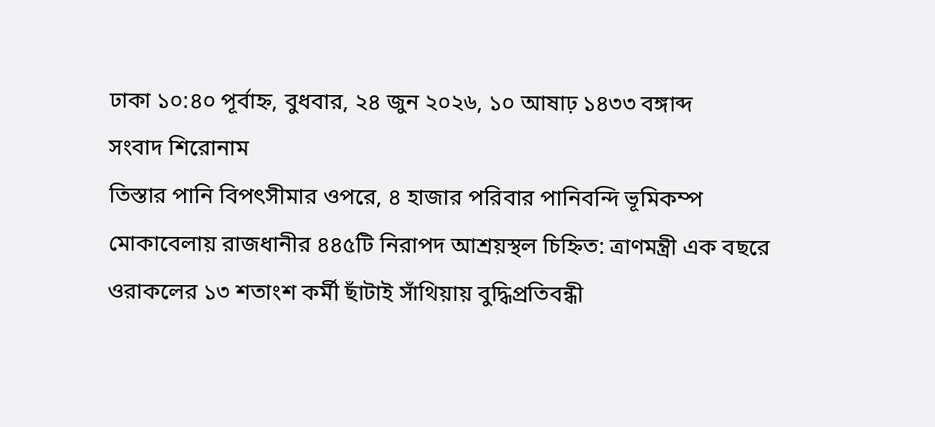ঢাকা ১০:৪০ পূর্বাহ্ন, বুধবার, ২৪ জুন ২০২৬, ১০ আষাঢ় ১৪৩৩ বঙ্গাব্দ
সংবাদ শিরোনাম
তিস্তার পানি বিপৎসীমার ওপরে, ৪ হাজার পরিবার পানিবন্দি ভূমিকম্প মোকাবেলায় রাজধানীর ৪৪৫টি নিরাপদ আশ্রয়স্থল চিহ্নিত: ত্রাণমন্ত্রী এক বছরে ওরাকলের ১৩ শতাংশ কর্মী ছাঁটাই সাঁথিয়ায় বুদ্ধিপ্রতিবন্ধী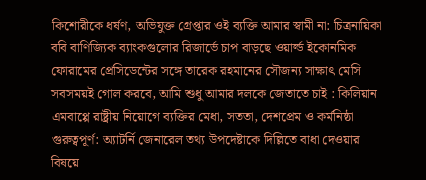কিশোরীকে ধর্ষণ, অভিযুক্ত গ্রেপ্তার ওই ব্যক্তি আমার স্বামী না: চিত্রনায়িকা ববি বাণিজ্যিক ব্যাংকগুলোর রিজার্ভে চাপ বাড়ছে ওয়ার্ল্ড ইকোনমিক ফোরামের প্রেসিডেন্টের সঙ্গে তারেক রহমানের সৌজন্য সাক্ষাৎ মেসি সবসময়ই গোল করবে, আমি শুধু আমার দলকে জেতাতে চাই : কিলিয়ান এমবাপ্পে রাষ্ট্রীয় নিয়োগে ব্যক্তির মেধা, সততা, দেশপ্রেম ও কর্মনিষ্ঠা গুরুত্বপূর্ণ: অ্যাটর্নি জেনারেল তথ্য উপদেষ্টাকে দিল্লিতে বাধা দেওয়ার বিষয়ে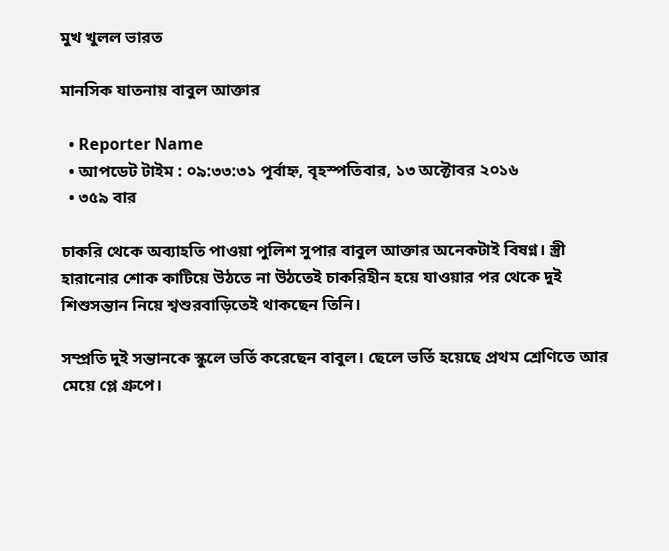মুখ খুলল ভারত

মানসিক যাতনায় বাবুল আক্তার

  • Reporter Name
  • আপডেট টাইম : ০৯:৩৩:৩১ পূর্বাহ্ন, বৃহস্পতিবার, ১৩ অক্টোবর ২০১৬
  • ৩৫৯ বার

চাকরি থেকে অব্যাহতি পাওয়া পুলিশ সুপার বাবুল আক্তার অনেকটাই বিষণ্ন। স্ত্রী হারানোর শোক কাটিয়ে উঠতে না উঠতেই চাকরিহীন হয়ে যাওয়ার পর থেকে দুই শিশুসন্তান নিয়ে শ্বশুরবাড়িতেই থাকছেন তিনি।

সম্প্রতি দুই সন্তানকে স্কুলে ভর্তি করেছেন বাবুল। ছেলে ভর্তি হয়েছে প্রথম শ্রেণিতে আর মেয়ে প্লে গ্রুপে।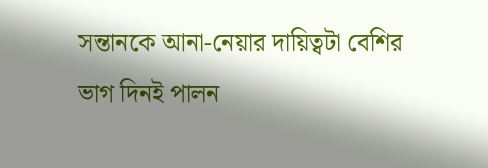সন্তানকে আনা-নেয়ার দায়িত্বটা বেশির ভাগ দিনই পালন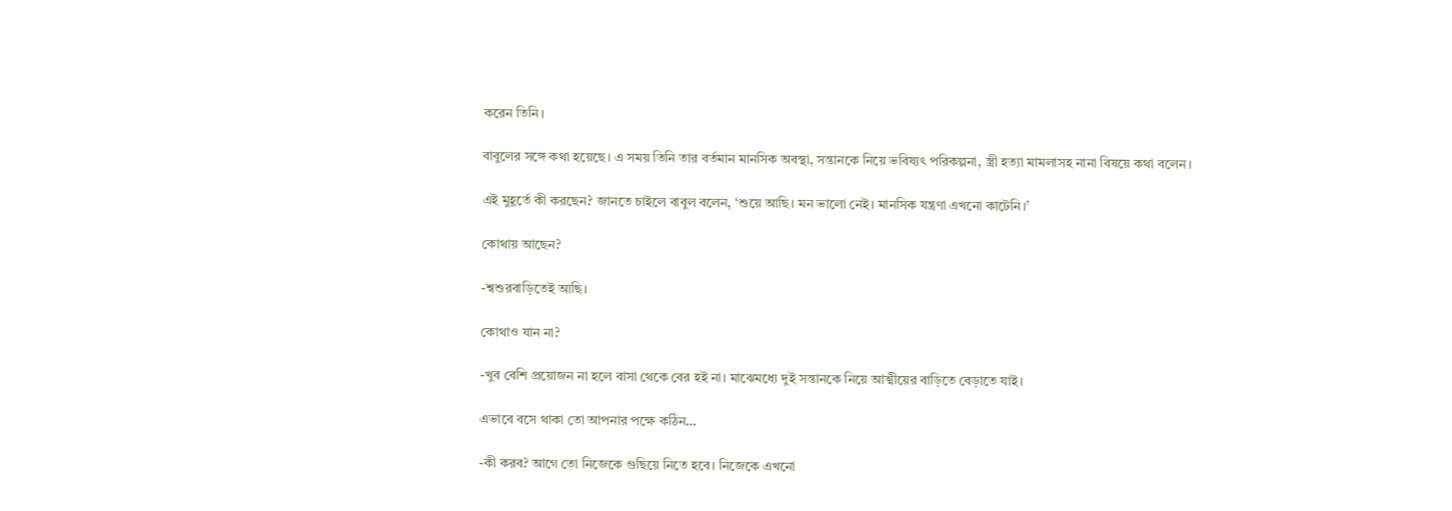করেন তিনি।

বাবুলের সঙ্গে কথা হয়েছে। এ সময় তিনি তার বর্তমান মানসিক অবস্থা, সন্তানকে নিয়ে ভবিষ্যৎ পরিকল্পনা, স্ত্রী হত্যা মামলাসহ নানা বিষয়ে কথা বলেন।

এই মুহূর্তে কী করছেন? জানতে চাইলে বাবুল বলেন, ‘শুয়ে আছি। মন ভালো নেই। মানসিক যন্ত্রণা এখনো কাটেনি।’

কোথায় আছেন?

-শ্বশুরবাড়িতেই আছি।

কোথাও যান না?

-খুব বেশি প্রয়োজন না হলে বাসা থেকে বের হই না। মাঝেমধ্যে দুই সন্তানকে নিয়ে আত্মীয়ের বাড়িতে বেড়াতে যাই।

এভাবে বসে থাকা তো আপনার পক্ষে কঠিন…

-কী করব? আগে তো নিজেকে গুছিয়ে নিতে হবে। নিজেকে এখনো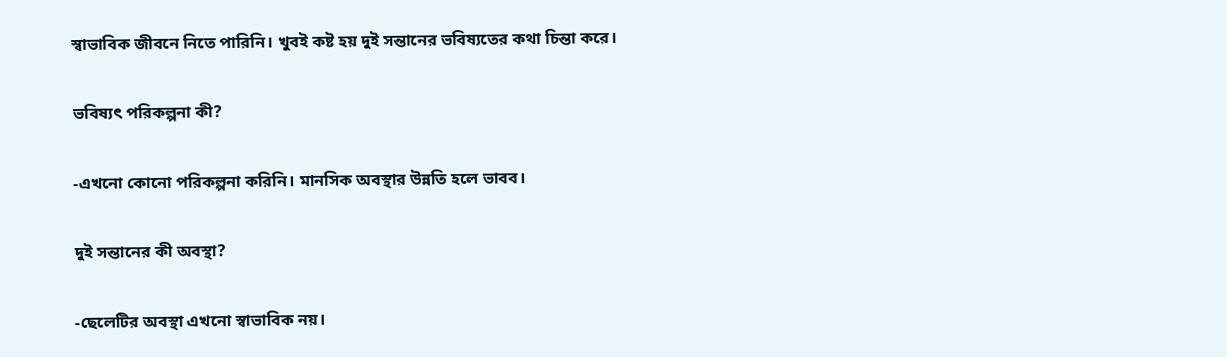স্বাভাবিক জীবনে নিতে পারিনি। খুবই কষ্ট হয় দুই সন্তানের ভবিষ্যতের কথা চিন্তা করে।

ভবিষ্যৎ পরিকল্পনা কী?

-এখনো কোনো পরিকল্পনা করিনি। মানসিক অবস্থার উন্নতি হলে ভাবব।

দুই সন্তানের কী অবস্থা?

-ছেলেটির অবস্থা এখনো স্বাভাবিক নয়।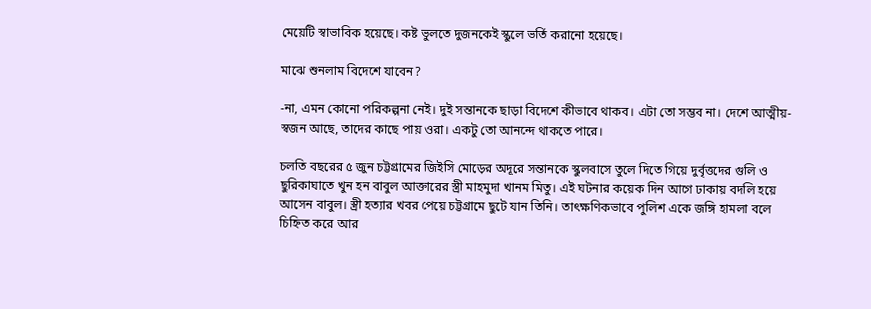মেয়েটি স্বাভাবিক হয়েছে। কষ্ট ভুলতে দুজনকেই স্কুলে ভর্তি করানো হয়েছে।

মাঝে শুনলাম বিদেশে যাবেন?

-না, এমন কোনো পরিকল্পনা নেই। দুই সন্তানকে ছাড়া বিদেশে কীভাবে থাকব। এটা তো সম্ভব না। দেশে আত্মীয়-স্বজন আছে, তাদের কাছে পায় ওরা। একটু তো আনন্দে থাকতে পারে।

চলতি বছরের ৫ জুন চট্টগ্রামের জিইসি মোড়ের অদূরে সন্তানকে স্কুলবাসে তুলে দিতে গিয়ে দুর্বৃত্তদের গুলি ও ছুরিকাঘাতে খুন হন বাবুল আক্তারের স্ত্রী মাহমুদা খানম মিতু। এই ঘটনার কয়েক দিন আগে ঢাকায় বদলি হয়ে আসেন বাবুল। স্ত্রী হত্যার খবর পেয়ে চট্টগ্রামে ছুটে যান তিনি। তাৎক্ষণিকভাবে পুলিশ একে জঙ্গি হামলা বলে চিহ্নিত করে আর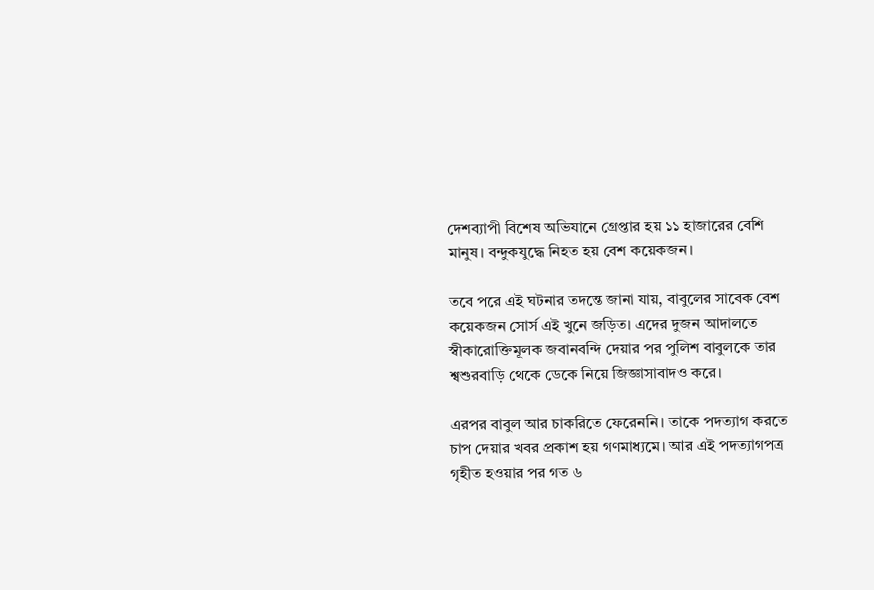দেশব্যাপী বিশেষ অভিযানে গ্রেপ্তার হয় ১১ হাজারের বেশি মানুষ। বন্দুকযুদ্ধে নিহত হয় বেশ কয়েকজন।

তবে পরে এই ঘটনার তদন্তে জানা যায়, বাবুলের সাবেক বেশ কয়েকজন সোর্স এই খুনে জড়িত। এদের দুজন আদালতে স্বীকারোক্তিমূলক জবানবন্দি দেয়ার পর পুলিশ বাবুলকে তার শ্বশুরবাড়ি থেকে ডেকে নিয়ে জিজ্ঞাসাবাদও করে।

এরপর বাবুল আর চাকরিতে ফেরেননি। তাকে পদত্যাগ করতে চাপ দেয়ার খবর প্রকাশ হয় গণমাধ্যমে। আর এই পদত্যাগপত্র গৃহীত হওয়ার পর গত ৬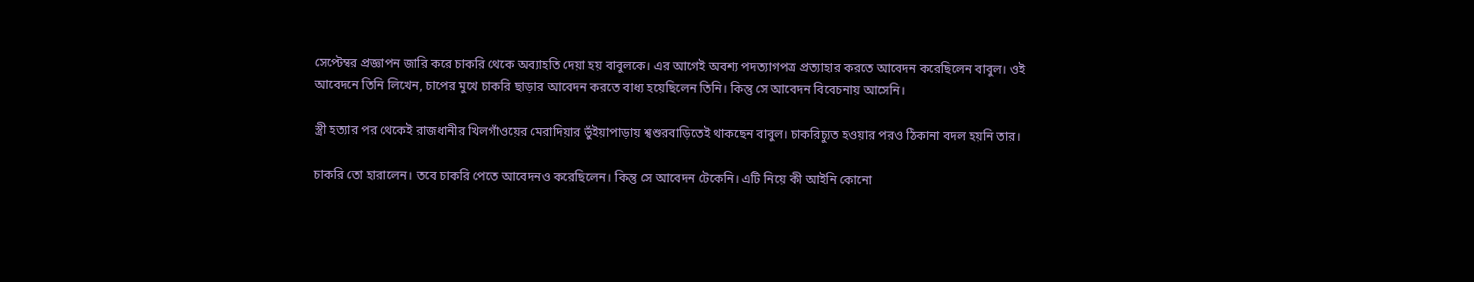সেপ্টেম্বর প্রজ্ঞাপন জারি করে চাকরি থেকে অব্যাহতি দেয়া হয় বাবুলকে। এর আগেই অবশ্য পদত্যাগপত্র প্রত্যাহার করতে আবেদন করেছিলেন বাবুল। ওই আবেদনে তিনি লিখেন, চাপের মুখে চাকরি ছাড়ার আবেদন করতে বাধ্য হয়েছিলেন তিনি। কিন্তু সে আবেদন বিবেচনায় আসেনি।

স্ত্রী হত্যার পর থেকেই রাজধানীর খিলগাঁওয়ের মেরাদিয়ার ভুঁইয়াপাড়ায় শ্বশুরবাড়িতেই থাকছেন বাবুল। চাকরিচ্যুত হওয়ার পরও ঠিকানা বদল হয়নি তার।

চাকরি তো হারালেন। তবে চাকরি পেতে আবেদনও করেছিলেন। কিন্তু সে আবেদন টেকেনি। এটি নিয়ে কী আইনি কোনো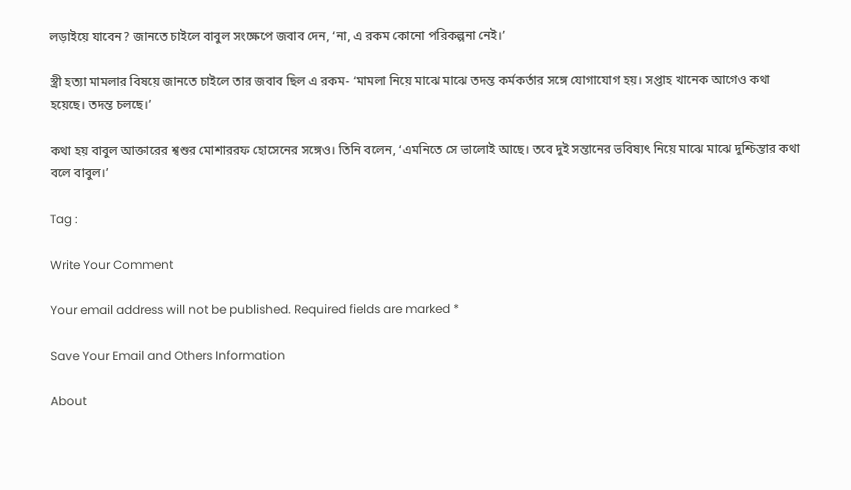লড়াইয়ে যাবেন? জানতে চাইলে বাবুল সংক্ষেপে জবাব দেন, ‘না, এ রকম কোনো পরিকল্পনা নেই।’

স্ত্রী হত্যা মামলার বিষয়ে জানতে চাইলে তার জবাব ছিল এ রকম- ‘মামলা নিয়ে মাঝে মাঝে তদন্ত কর্মকর্তার সঙ্গে যোগাযোগ হয়। সপ্তাহ খানেক আগেও কথা হয়েছে। তদন্ত চলছে।’

কথা হয় বাবুল আক্তারের শ্বশুর মোশাররফ হোসেনের সঙ্গেও। তিনি বলেন, ‘এমনিতে সে ভালোই আছে। তবে দুই সন্তানের ভবিষ্যৎ নিয়ে মাঝে মাঝে দুশ্চিন্তার কথা বলে বাবুল।’

Tag :

Write Your Comment

Your email address will not be published. Required fields are marked *

Save Your Email and Others Information

About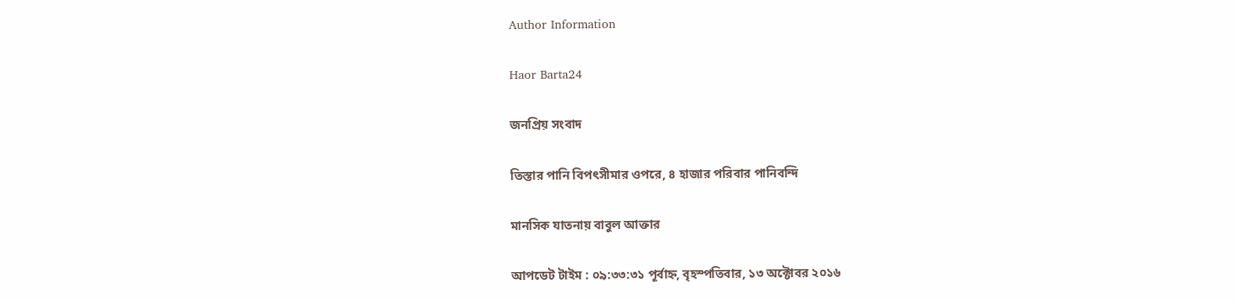Author Information

Haor Barta24

জনপ্রিয় সংবাদ

তিস্তার পানি বিপৎসীমার ওপরে, ৪ হাজার পরিবার পানিবন্দি

মানসিক যাতনায় বাবুল আক্তার

আপডেট টাইম : ০৯:৩৩:৩১ পূর্বাহ্ন, বৃহস্পতিবার, ১৩ অক্টোবর ২০১৬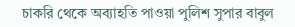চাকরি থেকে অব্যাহতি পাওয়া পুলিশ সুপার বাবুল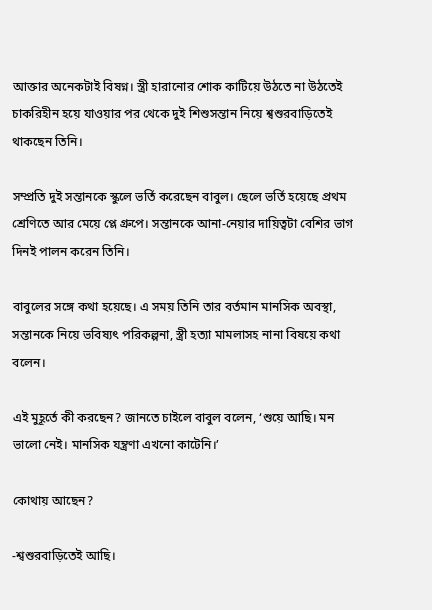আক্তার অনেকটাই বিষণ্ন। স্ত্রী হারানোর শোক কাটিয়ে উঠতে না উঠতেই চাকরিহীন হয়ে যাওয়ার পর থেকে দুই শিশুসন্তান নিয়ে শ্বশুরবাড়িতেই থাকছেন তিনি।

সম্প্রতি দুই সন্তানকে স্কুলে ভর্তি করেছেন বাবুল। ছেলে ভর্তি হয়েছে প্রথম শ্রেণিতে আর মেয়ে প্লে গ্রুপে। সন্তানকে আনা-নেয়ার দায়িত্বটা বেশির ভাগ দিনই পালন করেন তিনি।

বাবুলের সঙ্গে কথা হয়েছে। এ সময় তিনি তার বর্তমান মানসিক অবস্থা, সন্তানকে নিয়ে ভবিষ্যৎ পরিকল্পনা, স্ত্রী হত্যা মামলাসহ নানা বিষয়ে কথা বলেন।

এই মুহূর্তে কী করছেন? জানতে চাইলে বাবুল বলেন, ‘শুয়ে আছি। মন ভালো নেই। মানসিক যন্ত্রণা এখনো কাটেনি।’

কোথায় আছেন?

-শ্বশুরবাড়িতেই আছি।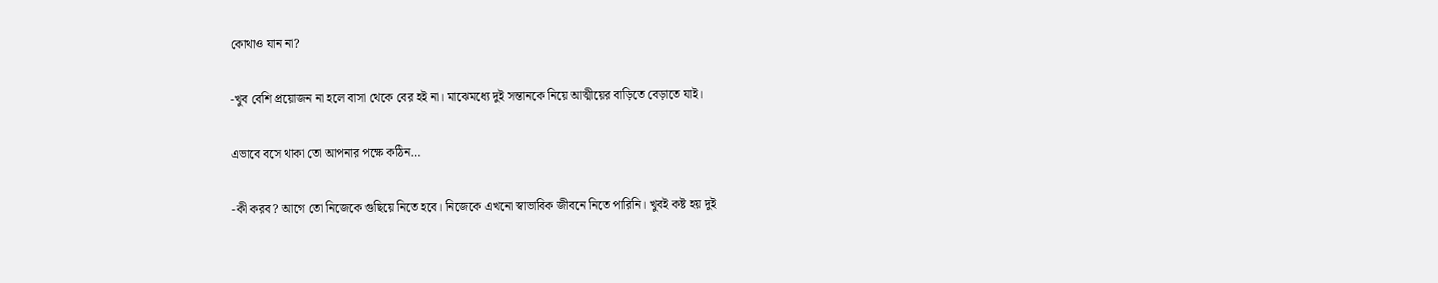কোথাও যান না?

-খুব বেশি প্রয়োজন না হলে বাসা থেকে বের হই না। মাঝেমধ্যে দুই সন্তানকে নিয়ে আত্মীয়ের বাড়িতে বেড়াতে যাই।

এভাবে বসে থাকা তো আপনার পক্ষে কঠিন…

-কী করব? আগে তো নিজেকে গুছিয়ে নিতে হবে। নিজেকে এখনো স্বাভাবিক জীবনে নিতে পারিনি। খুবই কষ্ট হয় দুই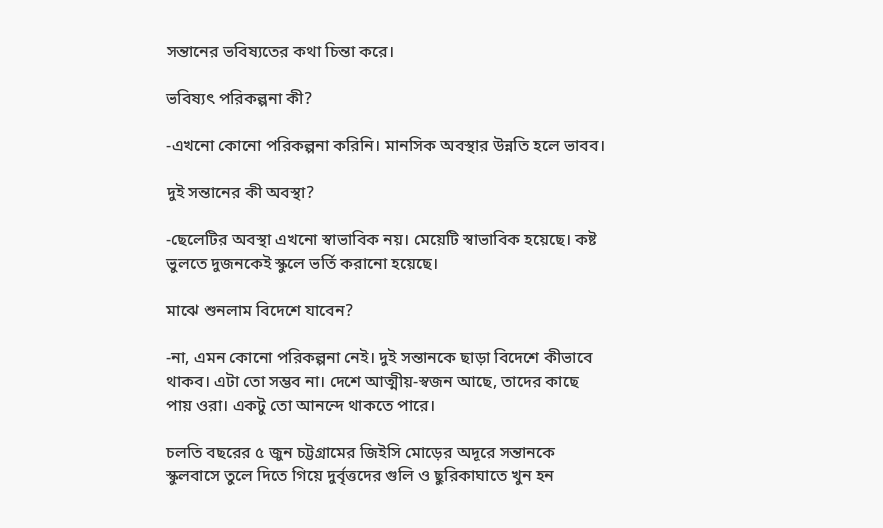সন্তানের ভবিষ্যতের কথা চিন্তা করে।

ভবিষ্যৎ পরিকল্পনা কী?

-এখনো কোনো পরিকল্পনা করিনি। মানসিক অবস্থার উন্নতি হলে ভাবব।

দুই সন্তানের কী অবস্থা?

-ছেলেটির অবস্থা এখনো স্বাভাবিক নয়। মেয়েটি স্বাভাবিক হয়েছে। কষ্ট ভুলতে দুজনকেই স্কুলে ভর্তি করানো হয়েছে।

মাঝে শুনলাম বিদেশে যাবেন?

-না, এমন কোনো পরিকল্পনা নেই। দুই সন্তানকে ছাড়া বিদেশে কীভাবে থাকব। এটা তো সম্ভব না। দেশে আত্মীয়-স্বজন আছে, তাদের কাছে পায় ওরা। একটু তো আনন্দে থাকতে পারে।

চলতি বছরের ৫ জুন চট্টগ্রামের জিইসি মোড়ের অদূরে সন্তানকে স্কুলবাসে তুলে দিতে গিয়ে দুর্বৃত্তদের গুলি ও ছুরিকাঘাতে খুন হন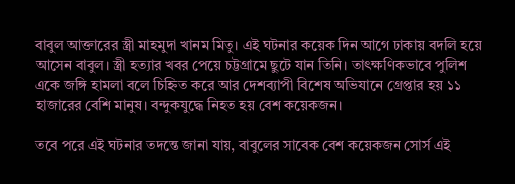বাবুল আক্তারের স্ত্রী মাহমুদা খানম মিতু। এই ঘটনার কয়েক দিন আগে ঢাকায় বদলি হয়ে আসেন বাবুল। স্ত্রী হত্যার খবর পেয়ে চট্টগ্রামে ছুটে যান তিনি। তাৎক্ষণিকভাবে পুলিশ একে জঙ্গি হামলা বলে চিহ্নিত করে আর দেশব্যাপী বিশেষ অভিযানে গ্রেপ্তার হয় ১১ হাজারের বেশি মানুষ। বন্দুকযুদ্ধে নিহত হয় বেশ কয়েকজন।

তবে পরে এই ঘটনার তদন্তে জানা যায়, বাবুলের সাবেক বেশ কয়েকজন সোর্স এই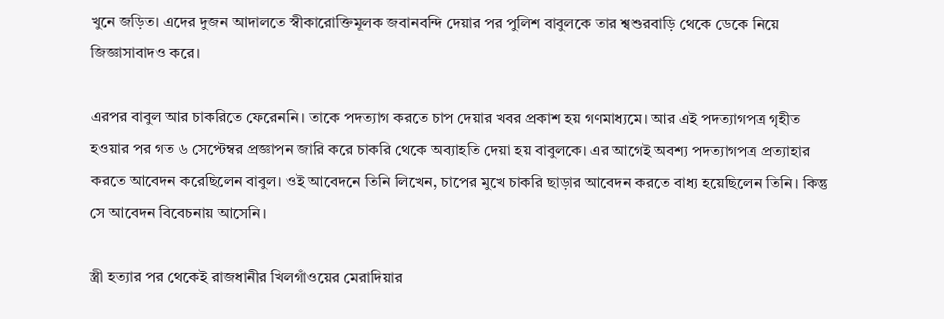খুনে জড়িত। এদের দুজন আদালতে স্বীকারোক্তিমূলক জবানবন্দি দেয়ার পর পুলিশ বাবুলকে তার শ্বশুরবাড়ি থেকে ডেকে নিয়ে জিজ্ঞাসাবাদও করে।

এরপর বাবুল আর চাকরিতে ফেরেননি। তাকে পদত্যাগ করতে চাপ দেয়ার খবর প্রকাশ হয় গণমাধ্যমে। আর এই পদত্যাগপত্র গৃহীত হওয়ার পর গত ৬ সেপ্টেম্বর প্রজ্ঞাপন জারি করে চাকরি থেকে অব্যাহতি দেয়া হয় বাবুলকে। এর আগেই অবশ্য পদত্যাগপত্র প্রত্যাহার করতে আবেদন করেছিলেন বাবুল। ওই আবেদনে তিনি লিখেন, চাপের মুখে চাকরি ছাড়ার আবেদন করতে বাধ্য হয়েছিলেন তিনি। কিন্তু সে আবেদন বিবেচনায় আসেনি।

স্ত্রী হত্যার পর থেকেই রাজধানীর খিলগাঁওয়ের মেরাদিয়ার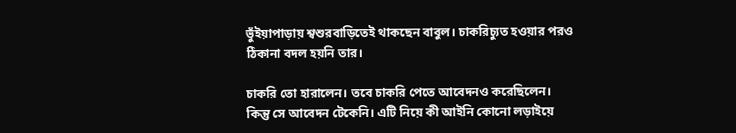ভুঁইয়াপাড়ায় শ্বশুরবাড়িতেই থাকছেন বাবুল। চাকরিচ্যুত হওয়ার পরও ঠিকানা বদল হয়নি তার।

চাকরি তো হারালেন। তবে চাকরি পেতে আবেদনও করেছিলেন। কিন্তু সে আবেদন টেকেনি। এটি নিয়ে কী আইনি কোনো লড়াইয়ে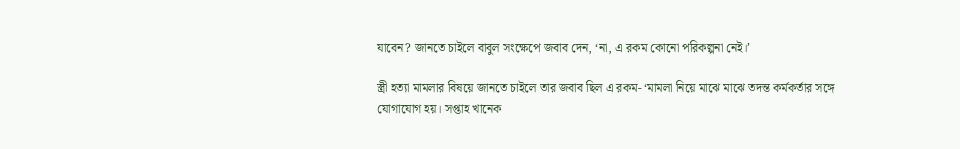যাবেন? জানতে চাইলে বাবুল সংক্ষেপে জবাব দেন, ‘না, এ রকম কোনো পরিকল্পনা নেই।’

স্ত্রী হত্যা মামলার বিষয়ে জানতে চাইলে তার জবাব ছিল এ রকম- ‘মামলা নিয়ে মাঝে মাঝে তদন্ত কর্মকর্তার সঙ্গে যোগাযোগ হয়। সপ্তাহ খানেক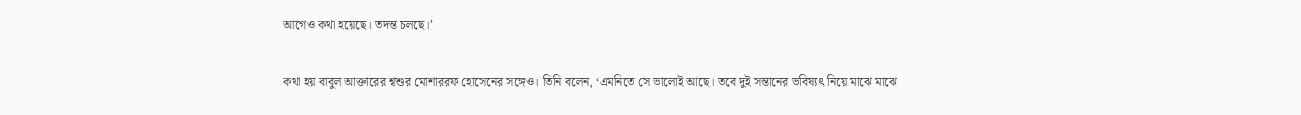আগেও কথা হয়েছে। তদন্ত চলছে।’

কথা হয় বাবুল আক্তারের শ্বশুর মোশাররফ হোসেনের সঙ্গেও। তিনি বলেন, ‘এমনিতে সে ভালোই আছে। তবে দুই সন্তানের ভবিষ্যৎ নিয়ে মাঝে মাঝে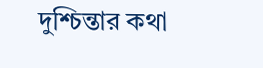দুশ্চিন্তার কথা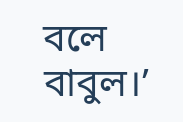বলে বাবুল।’